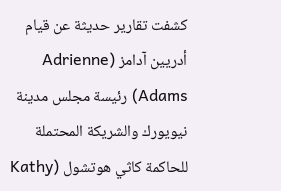كشفت تقارير حديثة عن قيام أدريين آدامز (Adrienne Adams) رئيسة مجلس مدينة نيويورك والشريكة المحتملة للحاكمة كاثي هوتشول (Kathy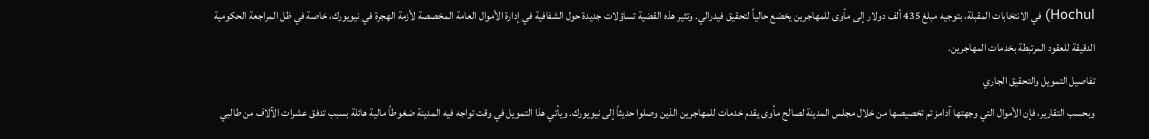Hochul) في الانتخابات المقبلة، بتوجيه مبلغ 435 ألف دولار إلى مأوى للمهاجرين يخضع حالياً لتحقيق فيدرالي. وتثير هذه القضية تساؤلات جديدة حول الشفافية في إدارة الأموال العامة المخصصة لأزمة الهجرة في نيويورك، خاصة في ظل المراجعة الحكومية الدقيقة للعقود المرتبطة بخدمات المهاجرين.
تفاصيل التمويل والتحقيق الجاري
وبحسب التقارير، فإن الأموال التي وجهتها آدامز تم تخصيصها من خلال مجلس المدينة لصالح مأوى يقدم خدمات للمهاجرين الذين وصلوا حديثاً إلى نيويورك. ويأتي هذا التمويل في وقت تواجه فيه المدينة ضغوطاً مالية هائلة بسبب تدفق عشرات الآلاف من طالبي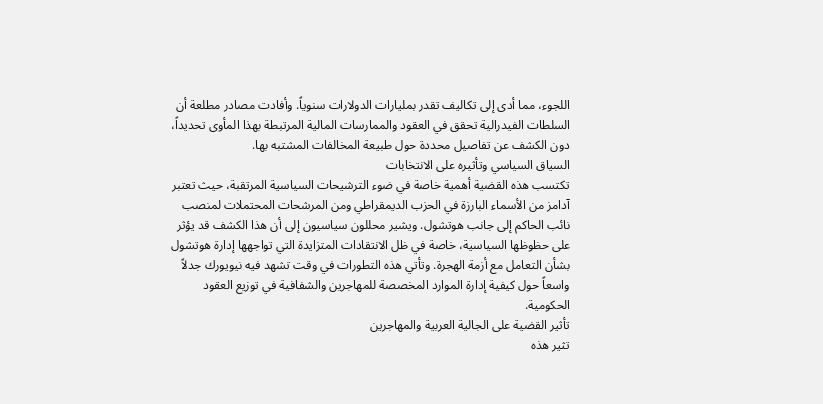اللجوء، مما أدى إلى تكاليف تقدر بمليارات الدولارات سنوياً. وأفادت مصادر مطلعة أن السلطات الفيدرالية تحقق في العقود والممارسات المالية المرتبطة بهذا المأوى تحديداً، دون الكشف عن تفاصيل محددة حول طبيعة المخالفات المشتبه بها.
السياق السياسي وتأثيره على الانتخابات
تكتسب هذه القضية أهمية خاصة في ضوء الترشيحات السياسية المرتقبة، حيث تعتبر آدامز من الأسماء البارزة في الحزب الديمقراطي ومن المرشحات المحتملات لمنصب نائب الحاكم إلى جانب هوتشول. ويشير محللون سياسيون إلى أن هذا الكشف قد يؤثر على حظوظها السياسية، خاصة في ظل الانتقادات المتزايدة التي تواجهها إدارة هوتشول بشأن التعامل مع أزمة الهجرة. وتأتي هذه التطورات في وقت تشهد فيه نيويورك جدلاً واسعاً حول كيفية إدارة الموارد المخصصة للمهاجرين والشفافية في توزيع العقود الحكومية.
تأثير القضية على الجالية العربية والمهاجرين
تثير هذه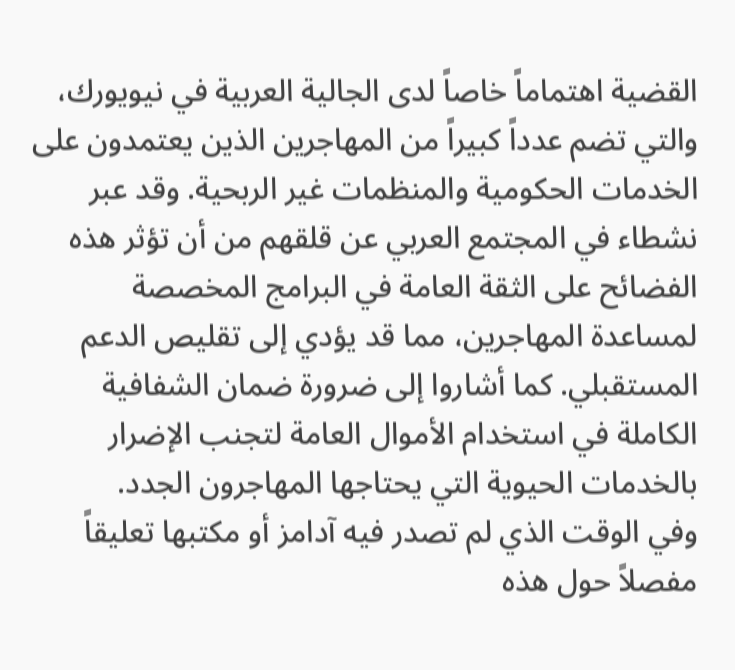القضية اهتماماً خاصاً لدى الجالية العربية في نيويورك، والتي تضم عدداً كبيراً من المهاجرين الذين يعتمدون على الخدمات الحكومية والمنظمات غير الربحية. وقد عبر نشطاء في المجتمع العربي عن قلقهم من أن تؤثر هذه الفضائح على الثقة العامة في البرامج المخصصة لمساعدة المهاجرين، مما قد يؤدي إلى تقليص الدعم المستقبلي. كما أشاروا إلى ضرورة ضمان الشفافية الكاملة في استخدام الأموال العامة لتجنب الإضرار بالخدمات الحيوية التي يحتاجها المهاجرون الجدد.
وفي الوقت الذي لم تصدر فيه آدامز أو مكتبها تعليقاً مفصلاً حول هذه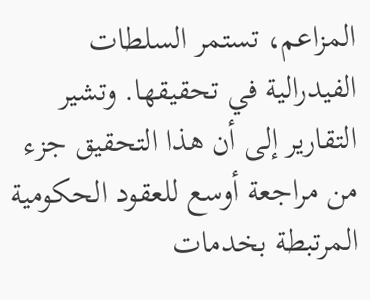المزاعم، تستمر السلطات الفيدرالية في تحقيقها. وتشير التقارير إلى أن هذا التحقيق جزء من مراجعة أوسع للعقود الحكومية المرتبطة بخدمات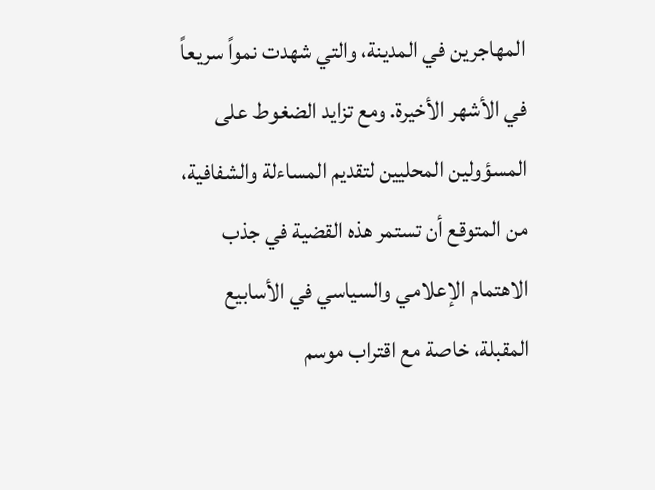المهاجرين في المدينة، والتي شهدت نمواً سريعاً في الأشهر الأخيرة. ومع تزايد الضغوط على المسؤولين المحليين لتقديم المساءلة والشفافية، من المتوقع أن تستمر هذه القضية في جذب الاهتمام الإعلامي والسياسي في الأسابيع المقبلة، خاصة مع اقتراب موسم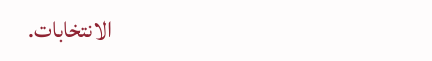الانتخابات.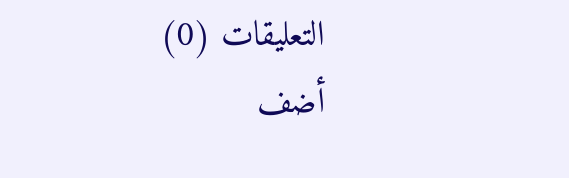التعليقات (0)
أضف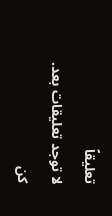تعليقاً
لا توجد تعليقات بعد. كن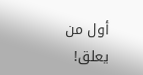أول من يعلق!